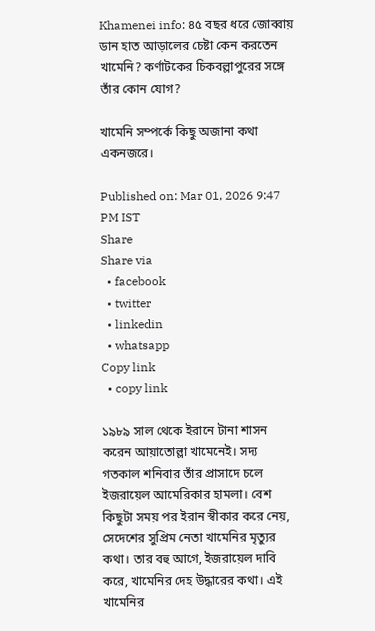Khamenei info: ৪৫ বছর ধরে জোব্বায় ডান হাত আড়ালের চেষ্টা কেন করতেন খামেনি? কর্ণাটকের চিকবল্লাপুরের সঙ্গে তাঁর কোন যোগ?

খামেনি সম্পর্কে কিছু অজানা কথা একনজরে।

Published on: Mar 01, 2026 9:47 PM IST
Share
Share via
  • facebook
  • twitter
  • linkedin
  • whatsapp
Copy link
  • copy link

১৯৮৯ সাল থেকে ইরানে টানা শাসন করেন আয়াতোল্লা খামেনেই। সদ্য গতকাল শনিবার তাঁর প্রাসাদে চলে ইজরায়েল আমেরিকার হামলা। বেশ কিছুটা সময় পর ইরান স্বীকার করে নেয়, সেদেশের সুপ্রিম নেতা খামেনির মৃত্যুর কথা। তার বহু আগে, ইজরায়েল দাবি করে, খামেনির দেহ উদ্ধারের কথা। এই খামেনির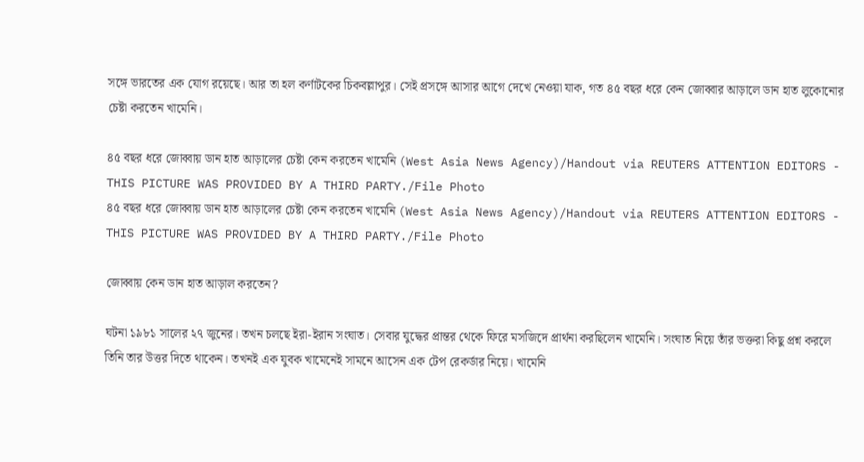সঙ্গে ভারতের এক যোগ রয়েছে। আর তা হল কর্ণাটকের চিকবল্লাপুর। সেই প্রসঙ্গে আসার আগে দেখে নেওয়া যাক, গত ৪৫ বছর ধরে কেন জোব্বার আড়ালে ডান হাত লুকোনোর চেষ্টা করতেন খামেনি।

৪৫ বছর ধরে জোব্বায় ডান হাত আড়ালের চেষ্টা কেন করতেন খামেনি (West Asia News Agency)/Handout via REUTERS ATTENTION EDITORS - THIS PICTURE WAS PROVIDED BY A THIRD PARTY./File Photo
৪৫ বছর ধরে জোব্বায় ডান হাত আড়ালের চেষ্টা কেন করতেন খামেনি (West Asia News Agency)/Handout via REUTERS ATTENTION EDITORS - THIS PICTURE WAS PROVIDED BY A THIRD PARTY./File Photo

জোব্বায় কেন ডান হাত আড়াল করতেন?

ঘটনা ১৯৮১ সালের ২৭ জুনের। তখন চলছে ইরা-ইরান সংঘাত। সেবার যুদ্ধের প্রান্তর থেকে ফিরে মসজিদে প্রার্থনা করছিলেন খামেনি। সংঘাত নিয়ে তাঁর ভক্তরা কিছু প্রশ্ন করলে তিনি তার উত্তর দিতে থাকেন। তখনই এক যুবক খামেনেই সামনে আসেন এক টেপ রেকর্ডার নিয়ে। খামেনি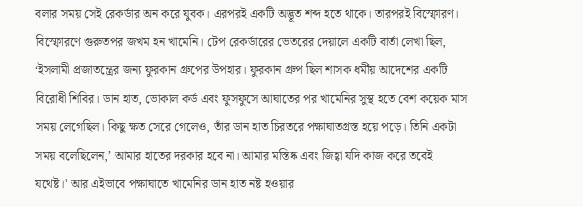বলার সময় সেই রেকর্ডার অন করে যুবক। এরপরই একটি অদ্ভূত শব্দ হতে থাকে। তারপরই বিস্ফোরণ। বিস্ফোরণে গুরুতপর জখম হন খামেনি। টেপ রেকর্ডারের ভেতরের দেয়ালে একটি বার্তা লেখা ছিল, ‘ইসলামী প্রজাতন্ত্রের জন্য ফুরকান গ্রুপের উপহার। ফুরকান গ্রুপ ছিল শাসক ধর্মীয় আদেশের একটি বিরোধী শিবির। ডান হাত, ভোকাল কর্ড এবং ফুসফুসে আঘাতের পর খামেনির সুস্থ হতে বেশ কয়েক মাস সময় লেগেছিল। কিছু ক্ষত সেরে গেলেও, তাঁর ডান হাত চিরতরে পক্ষাঘাতগ্রস্ত হয়ে পড়ে। তিনি একটা সময় বলেছিলেন,’ আমার হাতের দরকার হবে না। আমার মস্তিষ্ক এবং জিহ্বা যদি কাজ করে তবেই যথেষ্ট।' আর এইভাবে পক্ষাঘাতে খামেনির ডান হাত নষ্ট হওয়ার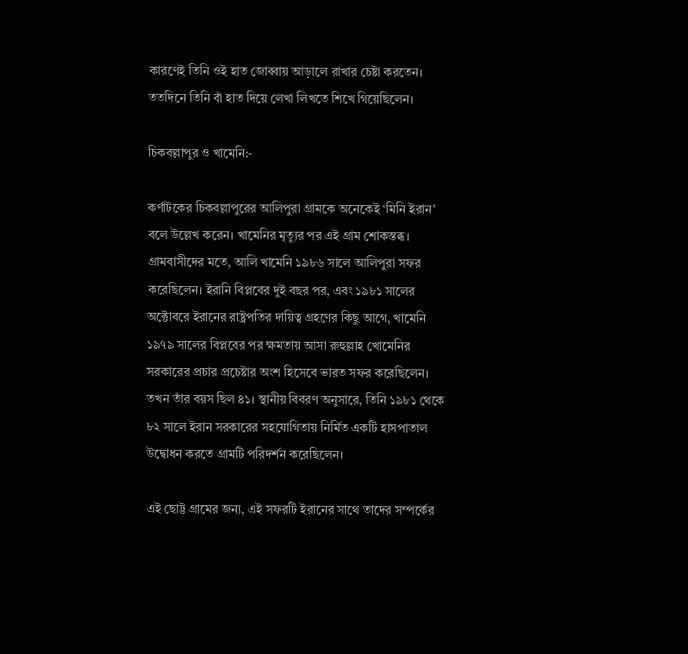কারণেই তিনি ওই হাত জোব্বায় আড়ালে রাখার চেষ্টা করতেন। ততদিনে তিনি বাঁ হাত দিয়ে লেখা লিখতে শিখে গিয়েছিলেন।

চিকবল্লাপুর ও খামেনি:-

কর্ণাটকের চিকবল্লাপুরের আলিপুরা গ্রামকে অনেকেই ‘মিনি ইরান’ বলে উল্লেখ করেন। খামেনির মৃত্যুর পর এই গ্রাম শোকস্তব্ধ। গ্রামবাসীদের মতে, আলি খামেনি ১৯৮৬ সালে আলিপুরা সফর করেছিলেন। ইরানি বিপ্লবের দুই বছর পর, এবং ১৯৮১ সালের অক্টোবরে ইরানের রাষ্ট্রপতির দায়িত্ব গ্রহণের কিছু আগে, খামেনি ১৯৭৯ সালের বিপ্লবের পর ক্ষমতায় আসা রুহুল্লাহ খোমেনির সরকারের প্রচার প্রচেষ্টার অংশ হিসেবে ভারত সফর করেছিলেন। তখন তাঁর বয়স ছিল ৪১। স্থানীয় বিবরণ অনুসারে, তিনি ১৯৮১ থেকে ৮২ সালে ইরান সরকারের সহযোগিতায় নির্মিত একটি হাসপাতাল উদ্বোধন করতে গ্রামটি পরিদর্শন করেছিলেন।

এই ছোট্ট গ্রামের জন্য, এই সফরটি ইরানের সাথে তাদের সম্পর্কের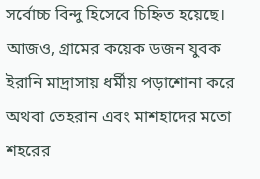সর্বোচ্চ বিন্দু হিসেবে চিহ্নিত হয়েছে। আজও, গ্রামের কয়েক ডজন যুবক ইরানি মাদ্রাসায় ধর্মীয় পড়াশোনা করে অথবা তেহরান এবং মাশহাদের মতো শহরের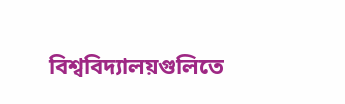বিশ্ববিদ্যালয়গুলিতে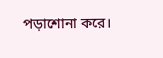পড়াশোনা করে।